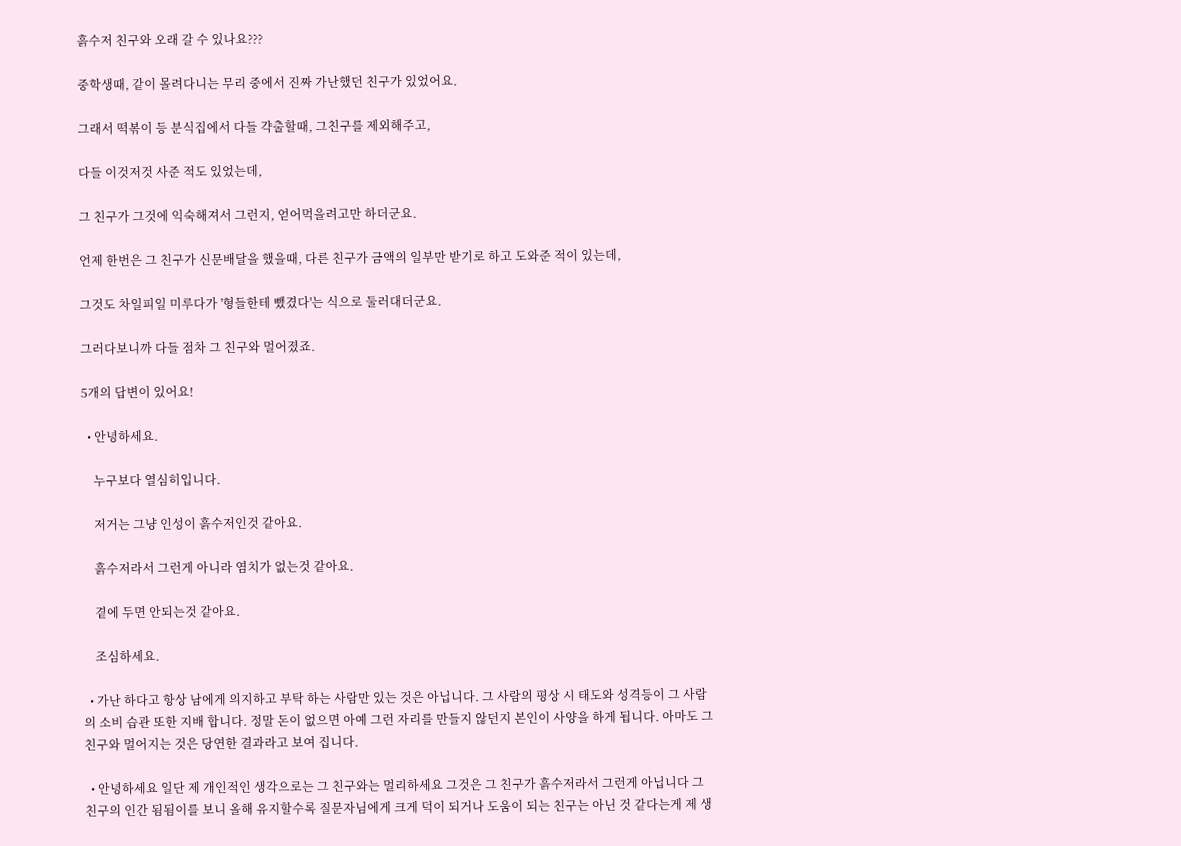흙수저 친구와 오래 갈 수 있나요???

중학생때, 같이 몰려다니는 무리 중에서 진짜 가난했던 친구가 있었어요.

그래서 떡볶이 등 분식집에서 다들 갹출할때, 그친구를 제외해주고,

다들 이것저것 사준 적도 있었는데,

그 친구가 그것에 익숙해져서 그런지, 얻어먹을려고만 하더군요.

언제 한번은 그 친구가 신문배달을 했을때, 다른 친구가 금액의 일부만 받기로 하고 도와준 적이 있는데,

그것도 차일피일 미루다가 '형들한테 뺐겼다'는 식으로 둘러대더군요.

그러다보니까 다들 점차 그 친구와 멀어졌죠.

5개의 답변이 있어요!

  • 안녕하세요.

    누구보다 열심히입니다.

    저거는 그냥 인성이 흙수저인것 같아요.

    흙수저라서 그런게 아니라 염치가 없는것 같아요.

    곁에 두면 안되는것 같아요.

    조심하세요.

  • 가난 하다고 항상 남에게 의지하고 부탁 하는 사람만 있는 것은 아닙니다. 그 사람의 평상 시 태도와 성격등이 그 사람의 소비 습관 또한 지배 합니다. 정말 돈이 없으면 아예 그런 자리를 만들지 않던지 본인이 사양을 하게 됩니다. 아마도 그 친구와 멀어지는 것은 당연한 결과라고 보여 집니다.

  • 안녕하세요 일단 제 개인적인 생각으로는 그 친구와는 멀리하세요 그것은 그 친구가 흙수저라서 그런게 아닙니다 그 친구의 인간 됨됨이를 보니 올해 유지할수록 질문자님에게 크게 덕이 되거나 도움이 되는 친구는 아닌 것 같다는게 제 생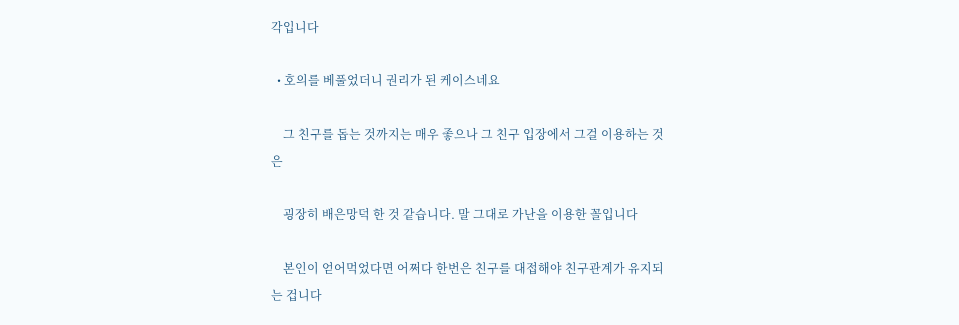각입니다

  • 호의를 베풀었더니 권리가 된 케이스네요

    그 친구를 돕는 것까지는 매우 좋으나 그 친구 입장에서 그걸 이용하는 것은

    굉장히 배은망덕 한 것 같습니다. 말 그대로 가난을 이용한 꼴입니다

    본인이 얻어먹었다면 어쩌다 한번은 친구를 대접해야 친구관계가 유지되는 겁니다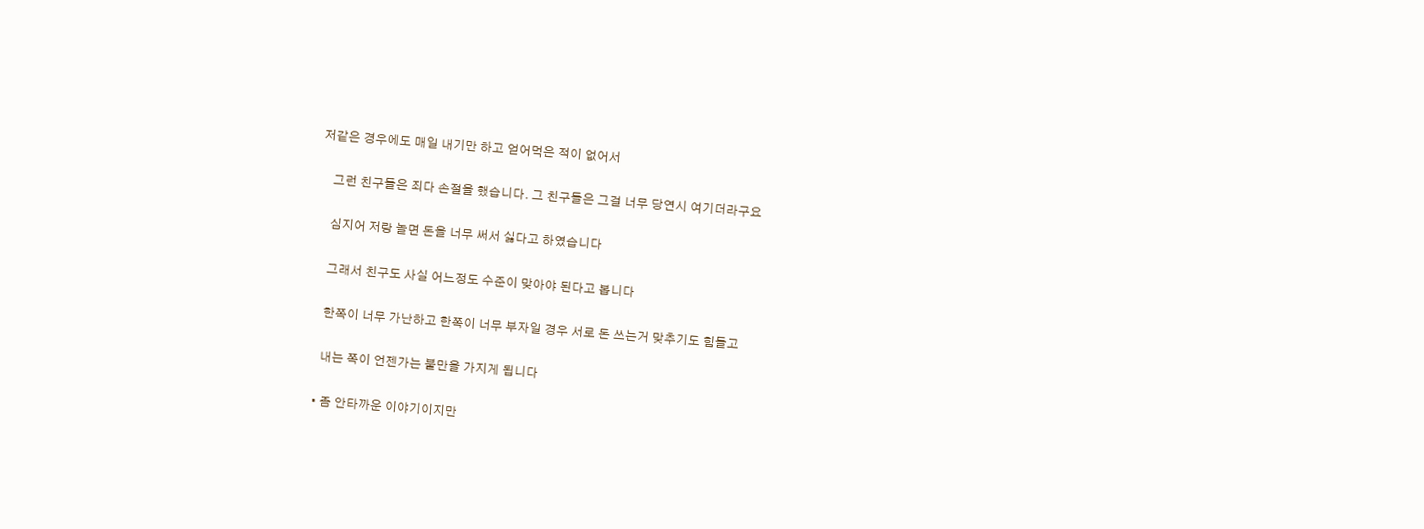저같은 경우에도 매일 내기만 하고 얻어먹은 적이 없어서

    그런 친구들은 죄다 손절을 했습니다. 그 친구들은 그걸 너무 당연시 여기더라구요

    심지어 저랑 놀면 돈을 너무 써서 싫다고 하였습니다

    그래서 친구도 사실 어느정도 수준이 맞아야 된다고 봅니다

    한쪽이 너무 가난하고 한쪽이 너무 부자일 경우 서로 돈 쓰는거 맞추기도 힘들고

    내는 쪽이 언젠가는 불만을 가지게 됩니다

  • 좀 안타까운 이야기이지만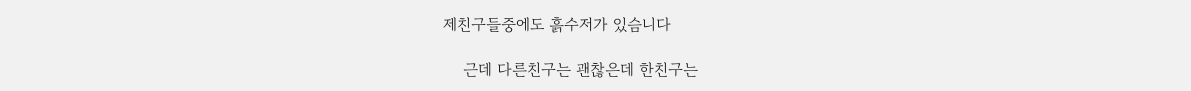제친구들중에도 흙수저가 있슴니다

    근데 다른친구는 괜찮은데 한친구는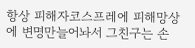항상 피해자코스프레에 피해망상에 변명만늘어놔서 그친구는 손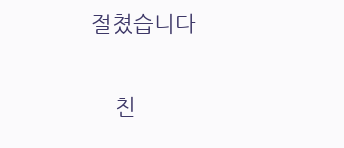절쳤습니다

    친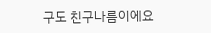구도 친구나름이에요